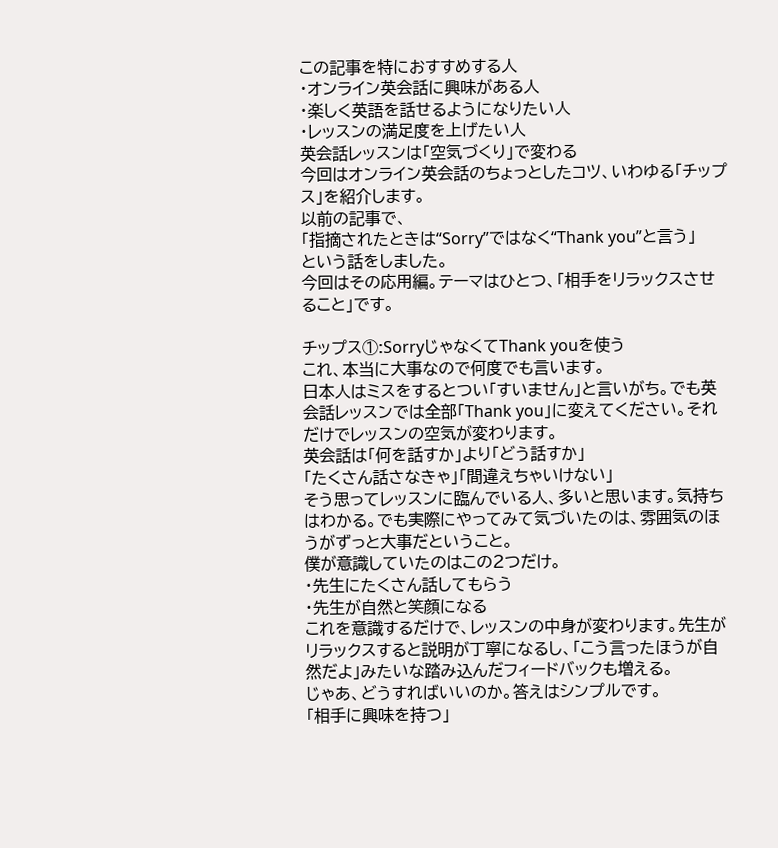この記事を特におすすめする人
・オンライン英会話に興味がある人
・楽しく英語を話せるようになりたい人
・レッスンの満足度を上げたい人
英会話レッスンは「空気づくり」で変わる
今回はオンライン英会話のちょっとしたコツ、いわゆる「チップス」を紹介します。
以前の記事で、
「指摘されたときは“Sorry”ではなく“Thank you”と言う」
という話をしました。
今回はその応用編。テーマはひとつ、「相手をリラックスさせること」です。

チップス①:SorryじゃなくてThank youを使う
これ、本当に大事なので何度でも言います。
日本人はミスをするとつい「すいません」と言いがち。でも英会話レッスンでは全部「Thank you」に変えてください。それだけでレッスンの空気が変わります。
英会話は「何を話すか」より「どう話すか」
「たくさん話さなきゃ」「間違えちゃいけない」
そう思ってレッスンに臨んでいる人、多いと思います。気持ちはわかる。でも実際にやってみて気づいたのは、雰囲気のほうがずっと大事だということ。
僕が意識していたのはこの2つだけ。
・先生にたくさん話してもらう
・先生が自然と笑顔になる
これを意識するだけで、レッスンの中身が変わります。先生がリラックスすると説明が丁寧になるし、「こう言ったほうが自然だよ」みたいな踏み込んだフィードバックも増える。
じゃあ、どうすればいいのか。答えはシンプルです。
「相手に興味を持つ」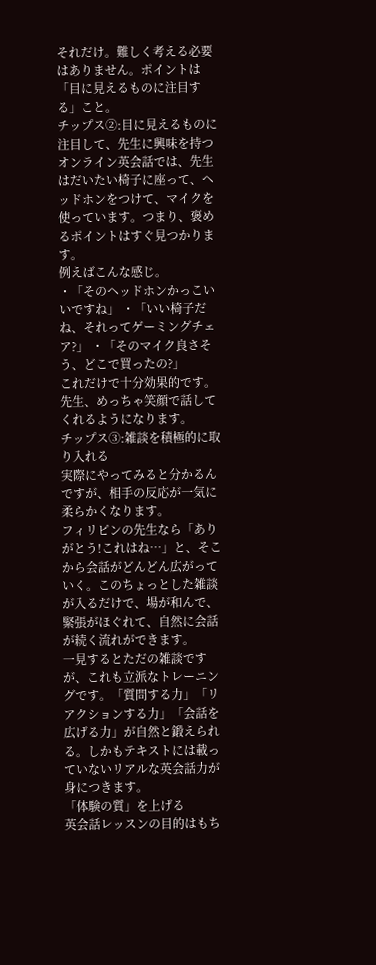それだけ。難しく考える必要はありません。ポイントは「目に見えるものに注目する」こと。
チップス②:目に見えるものに注目して、先生に興味を持つ
オンライン英会話では、先生はだいたい椅子に座って、ヘッドホンをつけて、マイクを使っています。つまり、褒めるポイントはすぐ見つかります。
例えばこんな感じ。
・「そのヘッドホンかっこいいですね」 ・「いい椅子だね、それってゲーミングチェア?」 ・「そのマイク良さそう、どこで買ったの?」
これだけで十分効果的です。先生、めっちゃ笑顔で話してくれるようになります。
チップス③:雑談を積極的に取り入れる
実際にやってみると分かるんですが、相手の反応が一気に柔らかくなります。
フィリピンの先生なら「ありがとう!これはね…」と、そこから会話がどんどん広がっていく。このちょっとした雑談が入るだけで、場が和んで、緊張がほぐれて、自然に会話が続く流れができます。
一見するとただの雑談ですが、これも立派なトレーニングです。「質問する力」「リアクションする力」「会話を広げる力」が自然と鍛えられる。しかもテキストには載っていないリアルな英会話力が身につきます。
「体験の質」を上げる
英会話レッスンの目的はもち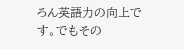ろん英語力の向上です。でもその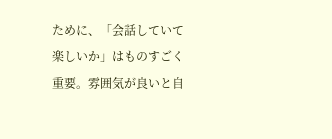ために、「会話していて楽しいか」はものすごく重要。雰囲気が良いと自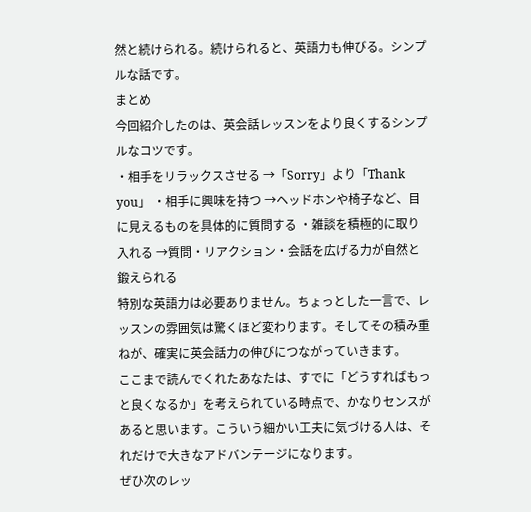然と続けられる。続けられると、英語力も伸びる。シンプルな話です。
まとめ
今回紹介したのは、英会話レッスンをより良くするシンプルなコツです。
・相手をリラックスさせる →「Sorry」より「Thank you」 ・相手に興味を持つ →ヘッドホンや椅子など、目に見えるものを具体的に質問する ・雑談を積極的に取り入れる →質問・リアクション・会話を広げる力が自然と鍛えられる
特別な英語力は必要ありません。ちょっとした一言で、レッスンの雰囲気は驚くほど変わります。そしてその積み重ねが、確実に英会話力の伸びにつながっていきます。
ここまで読んでくれたあなたは、すでに「どうすればもっと良くなるか」を考えられている時点で、かなりセンスがあると思います。こういう細かい工夫に気づける人は、それだけで大きなアドバンテージになります。
ぜひ次のレッ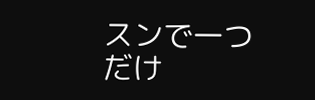スンで一つだけ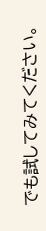でも試してみてください。